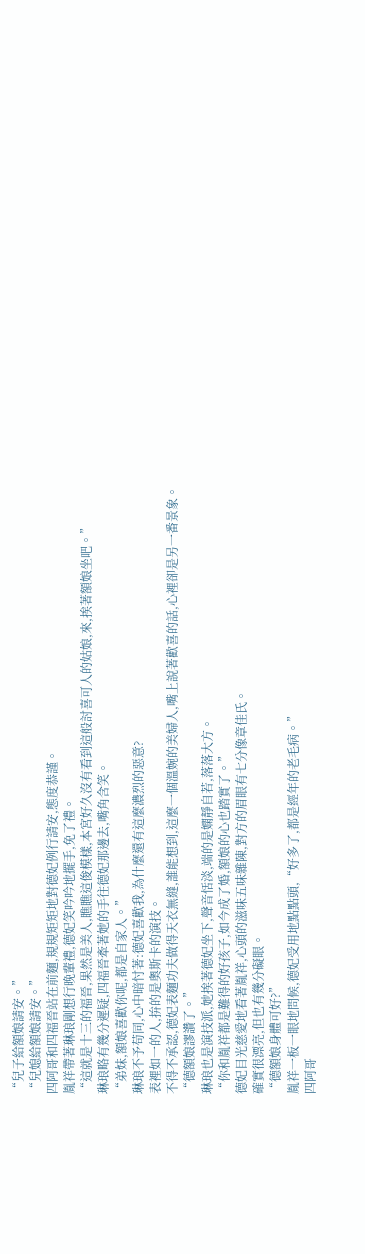“兒子給額娘請安。”
“兒媳給額娘請安。”
四阿哥和四福晉站在前麵,規規矩矩地對德妃例行請安,態度恭謹。
胤祥帶著琳琅剛想行晚輩禮,德妃笑吟吟地擺手,免了禮。
“這就是十三的福晉,果然是美人,瞧瞧這俊模樣,本宮好久沒有看到這般討喜可人的姑娘,來,挨著額娘坐吧。”
琳琅略有幾分遲疑,四福晉牽著她的手往德妃那邊去,嘴角含笑。
“弟妹,額娘喜歡你呢,都是自家人。”
琳琅不予苟同,心中暗忖著:德妃喜歡我,為什麼還有這麼濃烈的惡意?
表裡如一的人,拚的是奧斯卡的演技。
不得不承認,德妃表麵功夫做得天衣無縫,誰能想到,這麼一個溫婉的美婦人,嘴上說著歡喜的話,心裡卻是另一番景象。
“德額娘謬讚了。”
琳琅也是演技派,她挨著德妃坐下,聲音恬淡,端的是嫻靜自若,落落大方。
“你和胤祥都是難得的好孩子,如今成了婚,額娘的心也踏實了。”
德妃目光慈愛地看著胤祥,心頭的滋味五味雜陳,對方的眉眼有七分像章佳氏。
確實很漂亮,但也有幾分礙眼。
“德額娘身體可好?”
胤祥一板一眼地問候,德妃受用地點點頭,“好多了,都是經年的老毛病。”
四阿哥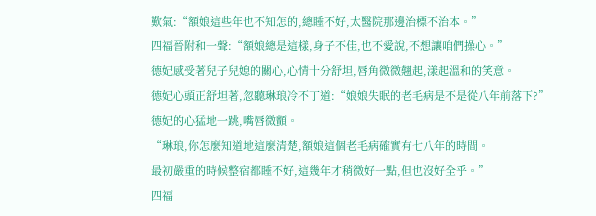歎氣:“額娘這些年也不知怎的,總睡不好,太醫院那邊治標不治本。”
四福晉附和一聲:“額娘總是這樣,身子不佳,也不愛說,不想讓咱們操心。”
德妃感受著兒子兒媳的關心,心情十分舒坦,唇角微微翹起,漾起溫和的笑意。
德妃心頭正舒坦著,忽聽琳琅冷不丁道:“娘娘失眠的老毛病是不是從八年前落下?”
德妃的心猛地一跳,嘴唇微顫。
“琳琅,你怎麼知道地這麼清楚,額娘這個老毛病確實有七八年的時間。
最初嚴重的時候整宿都睡不好,這幾年才稍微好一點,但也沒好全乎。”
四福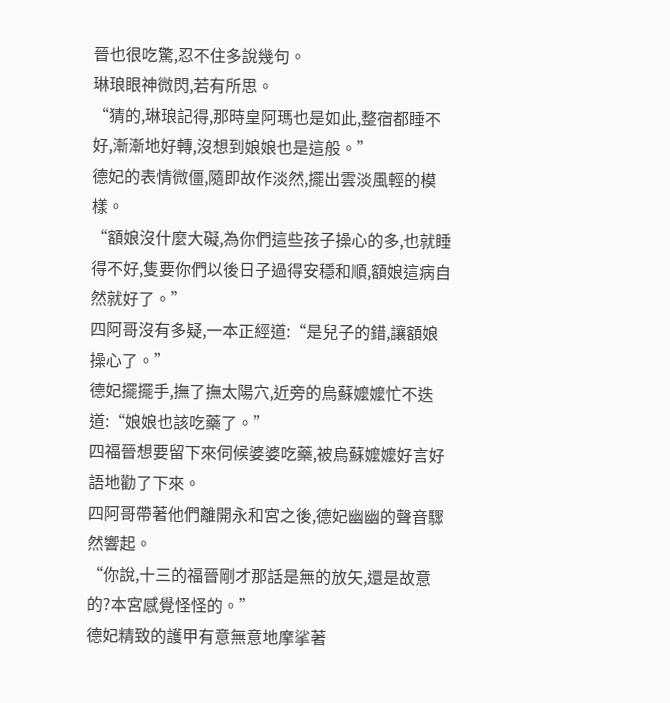晉也很吃驚,忍不住多說幾句。
琳琅眼神微閃,若有所思。
“猜的,琳琅記得,那時皇阿瑪也是如此,整宿都睡不好,漸漸地好轉,沒想到娘娘也是這般。”
德妃的表情微僵,隨即故作淡然,擺出雲淡風輕的模樣。
“額娘沒什麼大礙,為你們這些孩子操心的多,也就睡得不好,隻要你們以後日子過得安穩和順,額娘這病自然就好了。”
四阿哥沒有多疑,一本正經道:“是兒子的錯,讓額娘操心了。”
德妃擺擺手,撫了撫太陽穴,近旁的烏蘇嬤嬤忙不迭道:“娘娘也該吃藥了。”
四福晉想要留下來伺候婆婆吃藥,被烏蘇嬤嬤好言好語地勸了下來。
四阿哥帶著他們離開永和宮之後,德妃幽幽的聲音驟然響起。
“你說,十三的福晉剛才那話是無的放矢,還是故意的?本宮感覺怪怪的。”
德妃精致的護甲有意無意地摩挲著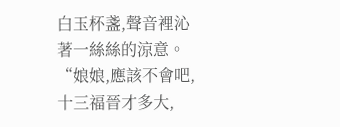白玉杯盞,聲音裡沁著一絲絲的涼意。
“娘娘,應該不會吧,十三福晉才多大,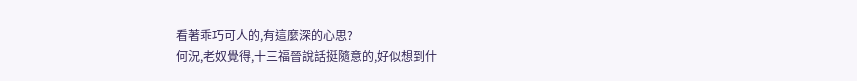看著乖巧可人的,有這麼深的心思?
何況,老奴覺得,十三福晉說話挺隨意的,好似想到什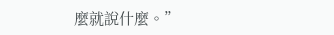麼就說什麼。”